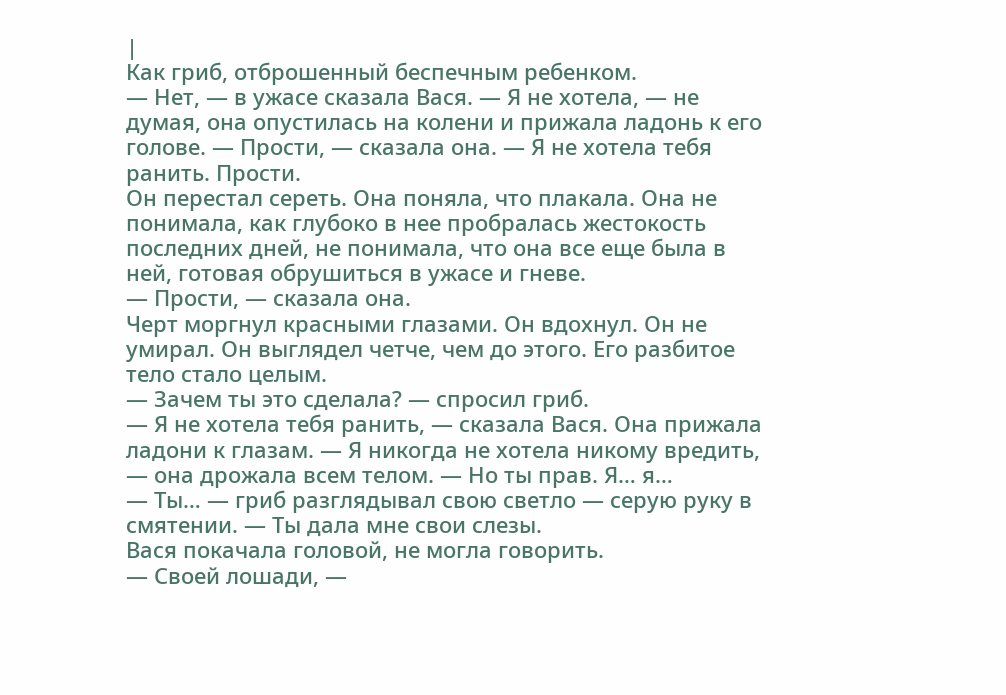|
Как гриб, отброшенный беспечным ребенком.
— Нет, — в ужасе сказала Вася. — Я не хотела, — не думая, она опустилась на колени и прижала ладонь к его голове. — Прости, — сказала она. — Я не хотела тебя ранить. Прости.
Он перестал сереть. Она поняла, что плакала. Она не понимала, как глубоко в нее пробралась жестокость последних дней, не понимала, что она все еще была в ней, готовая обрушиться в ужасе и гневе.
— Прости, — сказала она.
Черт моргнул красными глазами. Он вдохнул. Он не умирал. Он выглядел четче, чем до этого. Его разбитое тело стало целым.
— Зачем ты это сделала? — спросил гриб.
— Я не хотела тебя ранить, — сказала Вася. Она прижала ладони к глазам. — Я никогда не хотела никому вредить, — она дрожала всем телом. — Но ты прав. Я… я…
— Ты… — гриб разглядывал свою светло — серую руку в смятении. — Ты дала мне свои слезы.
Вася покачала головой, не могла говорить.
— Своей лошади, —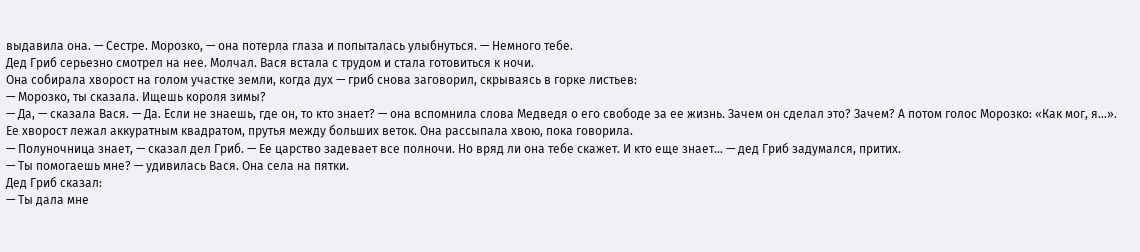выдавила она. — Сестре. Морозко, — она потерла глаза и попыталась улыбнуться. — Немного тебе.
Дед Гриб серьезно смотрел на нее. Молчал. Вася встала с трудом и стала готовиться к ночи.
Она собирала хворост на голом участке земли, когда дух — гриб снова заговорил, скрываясь в горке листьев:
— Морозко, ты сказала. Ищешь короля зимы?
— Да, — сказала Вася. — Да. Если не знаешь, где он, то кто знает? — она вспомнила слова Медведя о его свободе за ее жизнь. Зачем он сделал это? Зачем? А потом голос Морозко: «Как мог, я…».
Ее хворост лежал аккуратным квадратом, прутья между больших веток. Она рассыпала хвою, пока говорила.
— Полуночница знает, — сказал дел Гриб. — Ее царство задевает все полночи. Но вряд ли она тебе скажет. И кто еще знает… — дед Гриб задумался, притих.
— Ты помогаешь мне? — удивилась Вася. Она села на пятки.
Дед Гриб сказал:
— Ты дала мне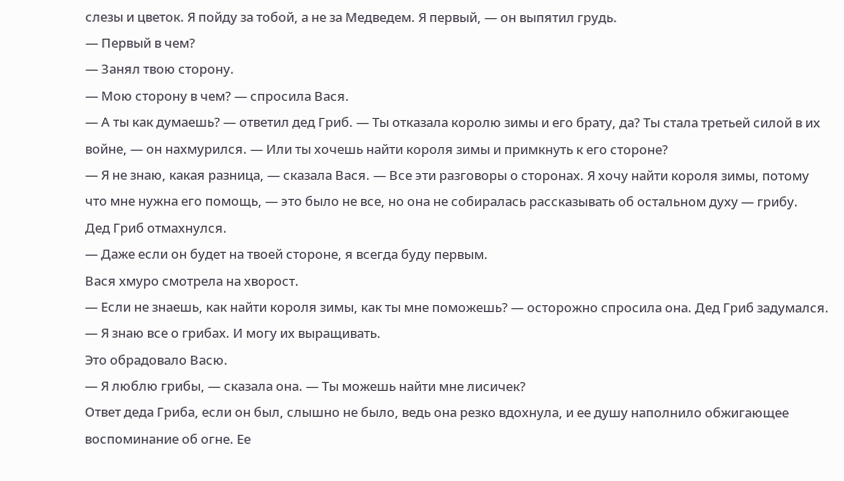слезы и цветок. Я пойду за тобой, а не за Медведем. Я первый, — он выпятил грудь.
— Первый в чем?
— Занял твою сторону.
— Мою сторону в чем? — спросила Вася.
— А ты как думаешь? — ответил дед Гриб. — Ты отказала королю зимы и его брату, да? Ты стала третьей силой в их войне, — он нахмурился. — Или ты хочешь найти короля зимы и примкнуть к его стороне?
— Я не знаю, какая разница, — сказала Вася. — Все эти разговоры о сторонах. Я хочу найти короля зимы, потому что мне нужна его помощь, — это было не все, но она не собиралась рассказывать об остальном духу — грибу.
Дед Гриб отмахнулся.
— Даже если он будет на твоей стороне, я всегда буду первым.
Вася хмуро смотрела на хворост.
— Если не знаешь, как найти короля зимы, как ты мне поможешь? — осторожно спросила она. Дед Гриб задумался.
— Я знаю все о грибах. И могу их выращивать.
Это обрадовало Васю.
— Я люблю грибы, — сказала она. — Ты можешь найти мне лисичек?
Ответ деда Гриба, если он был, слышно не было, ведь она резко вдохнула, и ее душу наполнило обжигающее воспоминание об огне. Ее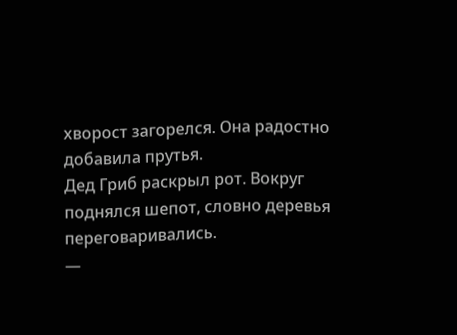хворост загорелся. Она радостно добавила прутья.
Дед Гриб раскрыл рот. Вокруг поднялся шепот, словно деревья переговаривались.
—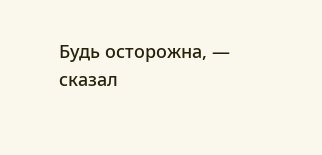Будь осторожна, — сказал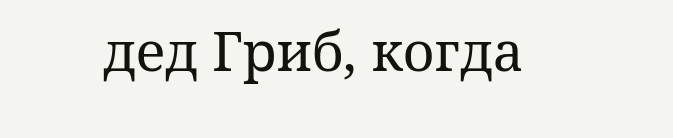дед Гриб, когда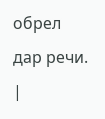обрел дар речи. |